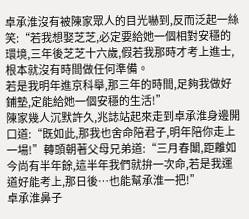卓承淮沒有被陳家眾人的目光嚇到,反而泛起一絲笑:“若我想娶芝芝,必定要給她一個相對安穩的環境,三年後芝芝十六歲,假若我那時才考上進士,根本就沒有時間做任何準備。
若是我明年進京科舉,那三年的時間,足夠我做好鋪墊,定能給她一個安穩的生活!”
陳家幾人沉默許久,兆誌站起來走到卓承淮身邊開口道:“既如此,那我也舍命陪君子,明年陪你走上一場!”轉頭朝著父母兄弟道:“三月春闈,距離如今尚有半年餘,這半年我們就拚一次命,若是我運道好能考上,那日後…也能幫承淮一把!”
卓承淮鼻子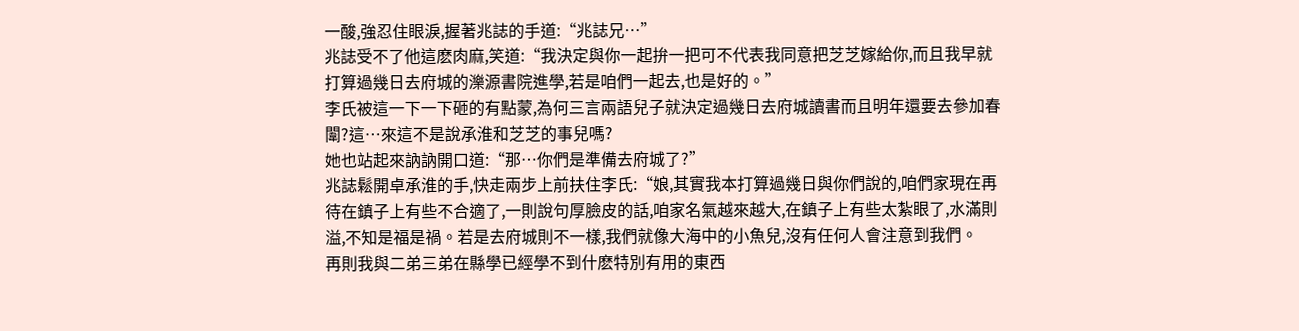一酸,強忍住眼淚,握著兆誌的手道:“兆誌兄…”
兆誌受不了他這麽肉麻,笑道:“我決定與你一起拚一把可不代表我同意把芝芝嫁給你,而且我早就打算過幾日去府城的濼源書院進學,若是咱們一起去,也是好的。”
李氏被這一下一下砸的有點蒙,為何三言兩語兒子就決定過幾日去府城讀書而且明年還要去參加春闈?這…來這不是說承淮和芝芝的事兒嗎?
她也站起來訥訥開口道:“那…你們是準備去府城了?”
兆誌鬆開卓承淮的手,快走兩步上前扶住李氏:“娘,其實我本打算過幾日與你們說的,咱們家現在再待在鎮子上有些不合適了,一則說句厚臉皮的話,咱家名氣越來越大,在鎮子上有些太紮眼了,水滿則溢,不知是福是禍。若是去府城則不一樣,我們就像大海中的小魚兒,沒有任何人會注意到我們。
再則我與二弟三弟在縣學已經學不到什麽特別有用的東西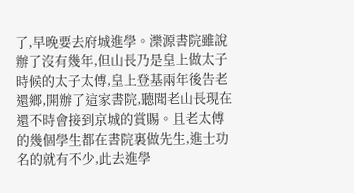了,早晚要去府城進學。濼源書院雖說辦了沒有幾年,但山長乃是皇上做太子時候的太子太傅,皇上登基兩年後告老還鄉,開辦了這家書院,聽聞老山長現在還不時會接到京城的賞賜。且老太傅的幾個學生都在書院裏做先生,進士功名的就有不少,此去進學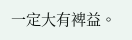一定大有裨益。